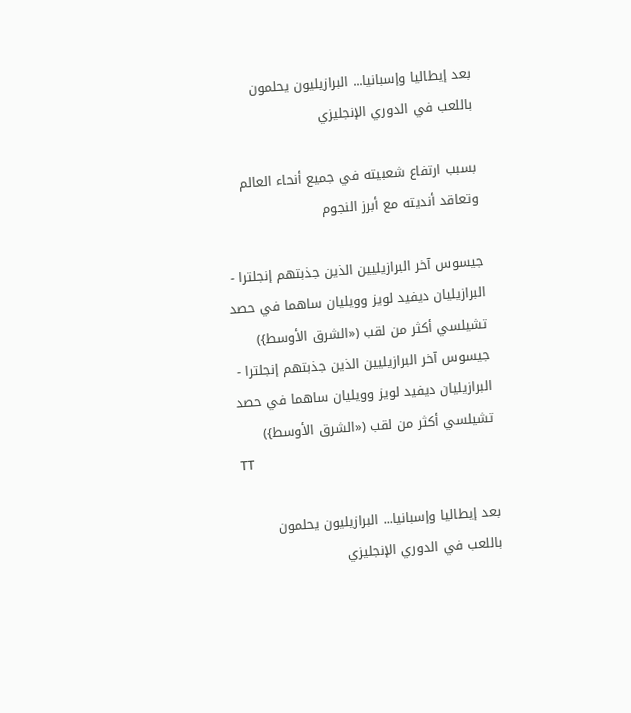بعد إيطاليا وإسبانيا... البرازيليون يحلمون باللعب في الدوري الإنجليزي

بسبب ارتفاع شعبيته في جميع أنحاء العالم وتعاقد أنديته مع أبرز النجوم

جيسوس آخر البرازيليين الذين جذبتهم إنجلترا - البرازيليان ديفيد لويز وويليان ساهما في حصد تشيلسي أكثر من لقب («الشرق الأوسط})
جيسوس آخر البرازيليين الذين جذبتهم إنجلترا - البرازيليان ديفيد لويز وويليان ساهما في حصد تشيلسي أكثر من لقب («الشرق الأوسط})
TT

بعد إيطاليا وإسبانيا... البرازيليون يحلمون باللعب في الدوري الإنجليزي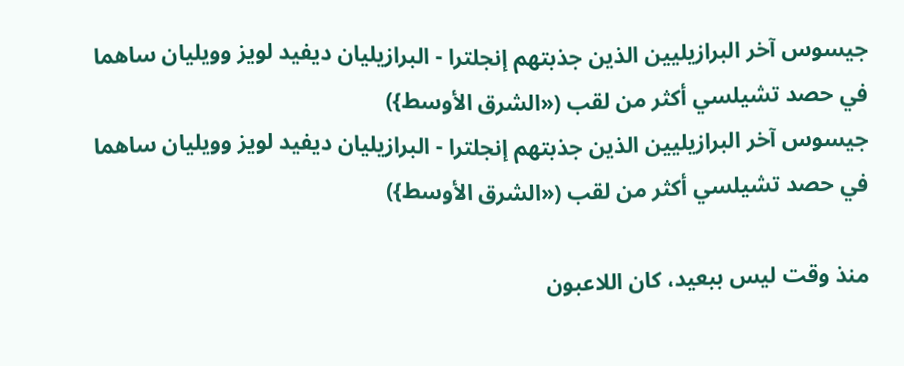جيسوس آخر البرازيليين الذين جذبتهم إنجلترا - البرازيليان ديفيد لويز وويليان ساهما في حصد تشيلسي أكثر من لقب («الشرق الأوسط})
جيسوس آخر البرازيليين الذين جذبتهم إنجلترا - البرازيليان ديفيد لويز وويليان ساهما في حصد تشيلسي أكثر من لقب («الشرق الأوسط})

منذ وقت ليس ببعيد، كان اللاعبون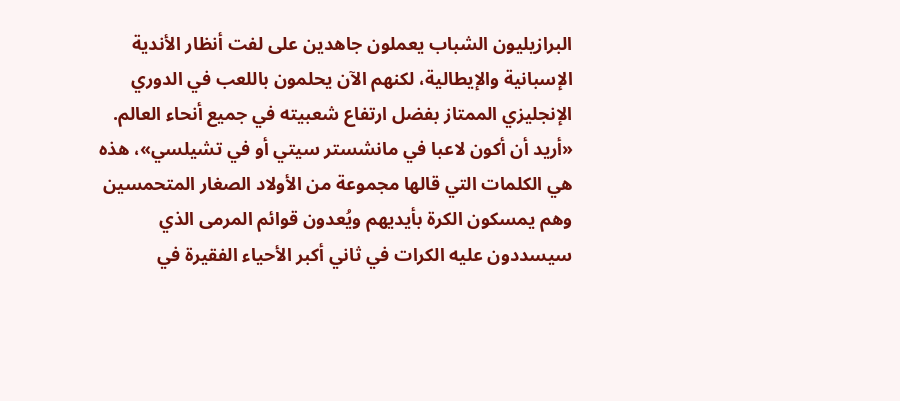البرازيليون الشباب يعملون جاهدين على لفت أنظار الأندية الإسبانية والإيطالية، لكنهم الآن يحلمون باللعب في الدوري الإنجليزي الممتاز بفضل ارتفاع شعبيته في جميع أنحاء العالم. «أريد أن أكون لاعبا في مانشستر سيتي أو في تشيلسي»، هذه هي الكلمات التي قالها مجموعة من الأولاد الصغار المتحمسين وهم يمسكون الكرة بأيديهم ويُعدون قوائم المرمى الذي سيسددون عليه الكرات في ثاني أكبر الأحياء الفقيرة في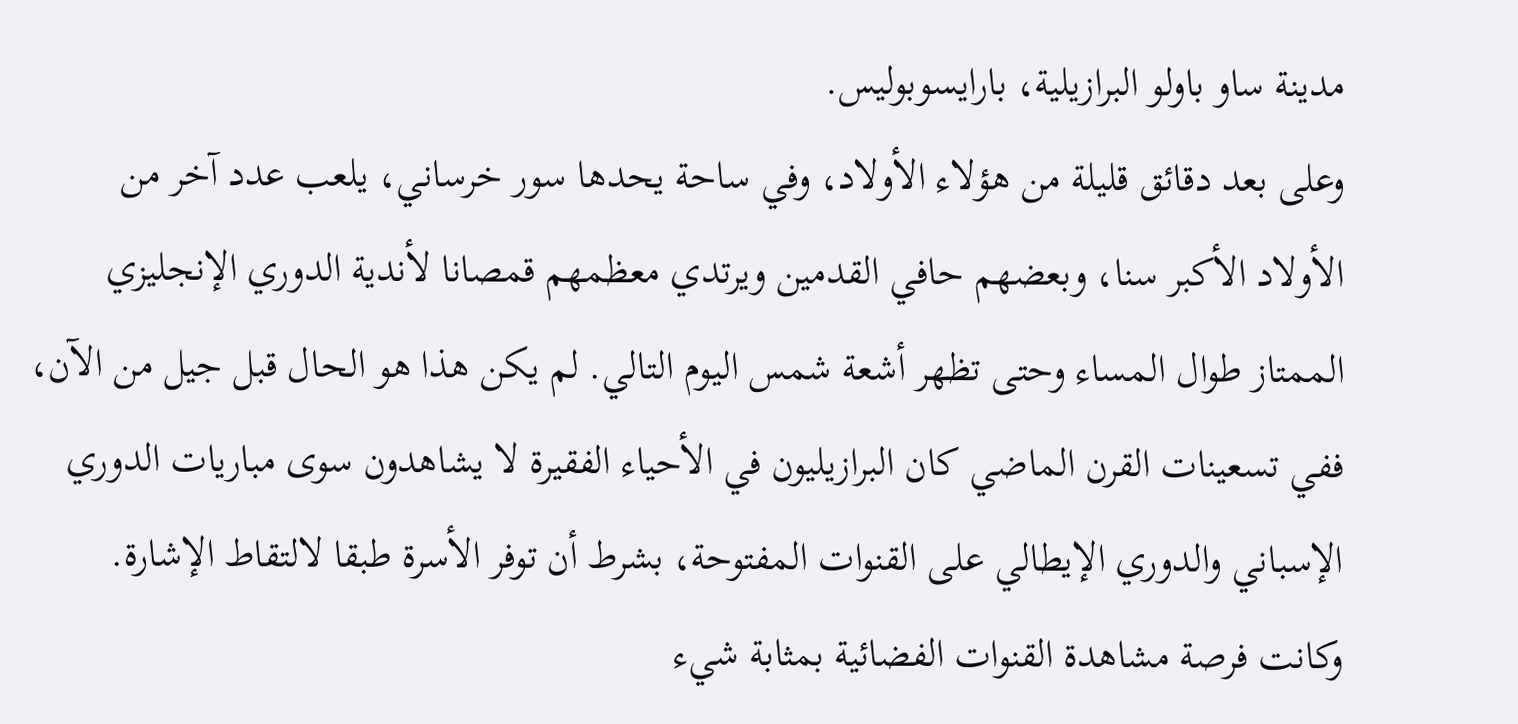مدينة ساو باولو البرازيلية، بارايسوبوليس.
وعلى بعد دقائق قليلة من هؤلاء الأولاد، وفي ساحة يحدها سور خرساني، يلعب عدد آخر من الأولاد الأكبر سنا، وبعضهم حافي القدمين ويرتدي معظمهم قمصانا لأندية الدوري الإنجليزي الممتاز طوال المساء وحتى تظهر أشعة شمس اليوم التالي. لم يكن هذا هو الحال قبل جيل من الآن، ففي تسعينات القرن الماضي كان البرازيليون في الأحياء الفقيرة لا يشاهدون سوى مباريات الدوري الإسباني والدوري الإيطالي على القنوات المفتوحة، بشرط أن توفر الأسرة طبقا لالتقاط الإشارة. وكانت فرصة مشاهدة القنوات الفضائية بمثابة شيء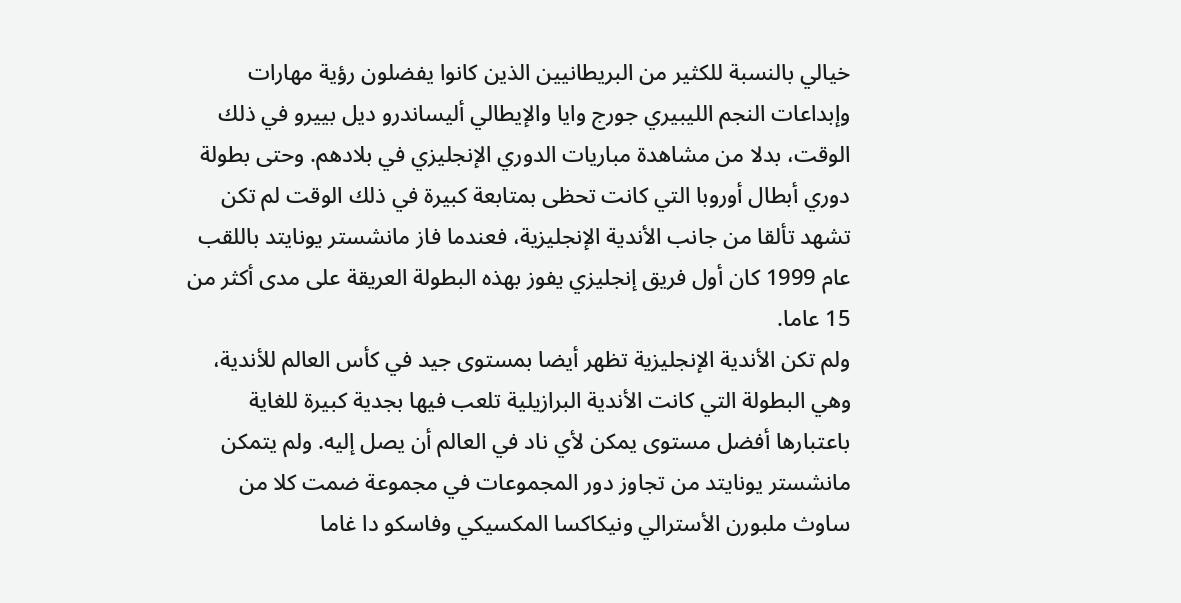خيالي بالنسبة للكثير من البريطانيين الذين كانوا يفضلون رؤية مهارات وإبداعات النجم الليبيري جورج وايا والإيطالي أليساندرو ديل بييرو في ذلك الوقت، بدلا من مشاهدة مباريات الدوري الإنجليزي في بلادهم. وحتى بطولة دوري أبطال أوروبا التي كانت تحظى بمتابعة كبيرة في ذلك الوقت لم تكن تشهد تألقا من جانب الأندية الإنجليزية، فعندما فاز مانشستر يونايتد باللقب عام 1999 كان أول فريق إنجليزي يفوز بهذه البطولة العريقة على مدى أكثر من 15 عاما.
ولم تكن الأندية الإنجليزية تظهر أيضا بمستوى جيد في كأس العالم للأندية، وهي البطولة التي كانت الأندية البرازيلية تلعب فيها بجدية كبيرة للغاية باعتبارها أفضل مستوى يمكن لأي ناد في العالم أن يصل إليه. ولم يتمكن مانشستر يونايتد من تجاوز دور المجموعات في مجموعة ضمت كلا من ساوث ملبورن الأسترالي ونيكاكسا المكسيكي وفاسكو دا غاما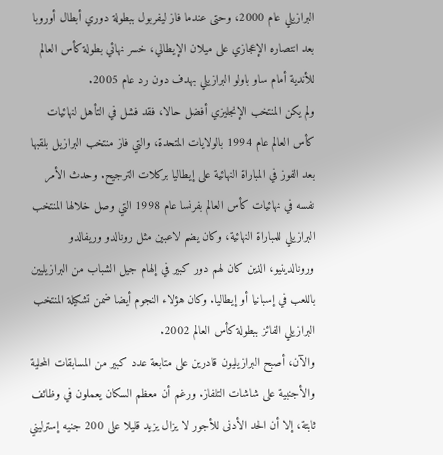البرازيلي عام 2000، وحتى عندما فاز ليفربول ببطولة دوري أبطال أوروبا بعد انتصاره الإعجازي على ميلان الإيطالي، خسر نهائي بطولة كأس العالم للأندية أمام ساو باولو البرازيلي بهدف دون رد عام 2005.
ولم يكن المنتخب الإنجليزي أفضل حالا، فقد فشل في التأهل لنهائيات كأس العالم عام 1994 بالولايات المتحدة، والتي فاز منتخب البرازيل بلقبها بعد الفوز في المباراة النهائية على إيطاليا بركلات الترجيح. وحدث الأمر نفسه في نهائيات كأس العالم بفرنسا عام 1998 التي وصل خلالها المنتخب البرازيلي للمباراة النهائية، وكان يضم لاعبين مثل رونالدو وريفالدو ورونالدينيو، الذين كان لهم دور كبير في إلهام جيل الشباب من البرازيليين باللعب في إسبانيا أو إيطاليا. وكان هؤلاء النجوم أيضا ضمن تشكيلة المنتخب البرازيلي الفائز ببطولة كأس العالم 2002.
والآن، أصبح البرازيليون قادرين على متابعة عدد كبير من المسابقات المحلية والأجنبية على شاشات التلفاز. ورغم أن معظم السكان يعملون في وظائف ثابتة، إلا أن الحد الأدنى للأجور لا يزال يزيد قليلا على 200 جنيه إسترليني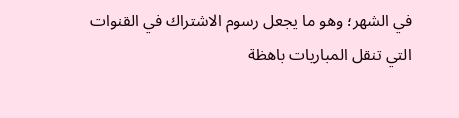في الشهر؛ وهو ما يجعل رسوم الاشتراك في القنوات التي تنقل المباريات باهظة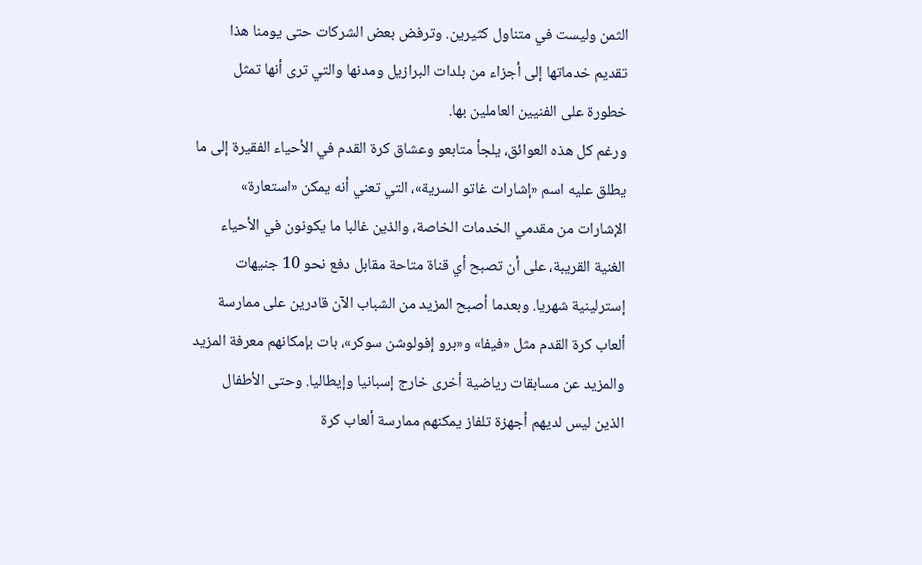الثمن وليست في متناول كثيرين. وترفض بعض الشركات حتى يومنا هذا تقديم خدماتها إلى أجزاء من بلدات البرازيل ومدنها والتي ترى أنها تمثل خطورة على الفنيين العاملين بها.
ورغم كل هذه العوائق، يلجأ متابعو وعشاق كرة القدم في الأحياء الفقيرة إلى ما يطلق عليه اسم «إشارات غاتو السرية»، التي تعني أنه يمكن «استعارة» الإشارات من مقدمي الخدمات الخاصة، والذين غالبا ما يكونون في الأحياء الغنية القريبة، على أن تصبح أي قناة متاحة مقابل دفع نحو 10 جنيهات إسترلينية شهريا. وبعدما أصبح المزيد من الشباب الآن قادرين على ممارسة ألعاب كرة القدم مثل «فيفا» و«برو إفولوشن سوكر»، بات بإمكانهم معرفة المزيد والمزيد عن مسابقات رياضية أخرى خارج إسبانيا وإيطاليا. وحتى الأطفال الذين ليس لديهم أجهزة تلفاز يمكنهم ممارسة ألعاب كرة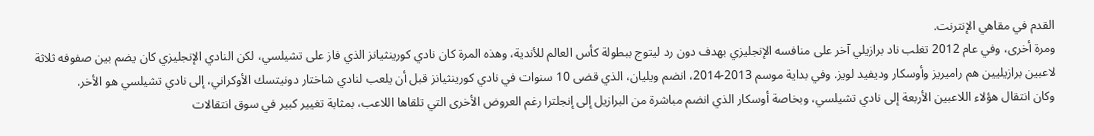القدم في مقاهي الإنترنت.
ومرة أخرى، وفي عام 2012 تغلب ناد برازيلي آخر على منافسه الإنجليزي بهدف دون رد ليتوج ببطولة كأس العالم للأندية، وهذه المرة كان نادي كورينثيانز الذي فاز على تشيلسي، لكن النادي الإنجليزي كان يضم بين صفوفه ثلاثة لاعبين برازيليين هم راميريز وأوسكار وديفيد لويز. وفي بداية موسم 2013-2014، انضم ويليان، الذي قضى 10 سنوات في نادي كورينثيانز قبل أن يلعب لنادي شاختار دونيتسك الأوكراني، إلى نادي تشيلسي هو الأخر.
وكان انتقال هؤلاء اللاعبين الأربعة إلى نادي تشيلسي، وبخاصة أوسكار الذي انضم مباشرة من البرازيل إلى إنجلترا رغم العروض الأخرى التي تلقاها اللاعب، بمثابة تغيير كبير في سوق انتقالات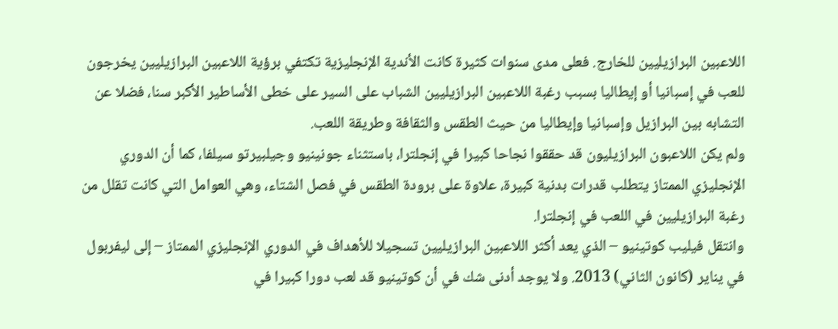اللاعبين البرازيليين للخارج. فعلى مدى سنوات كثيرة كانت الأندية الإنجليزية تكتفي برؤية اللاعبين البرازيليين يخرجون للعب في إسبانيا أو إيطاليا بسبب رغبة اللاعبين البرازيليين الشباب على السير على خطى الأساطير الأكبر سنا، فضلا عن التشابه بين البرازيل وإسبانيا وإيطاليا من حيث الطقس والثقافة وطريقة اللعب.
ولم يكن اللاعبون البرازيليون قد حققوا نجاحا كبيرا في إنجلترا، باستثناء جونينيو وجيلبيرتو سيلفا، كما أن الدوري الإنجليزي الممتاز يتطلب قدرات بدنية كبيرة، علاوة على برودة الطقس في فصل الشتاء، وهي العوامل التي كانت تقلل من رغبة البرازيليين في اللعب في إنجلترا.
وانتقل فيليب كوتينيو – الذي يعد أكثر اللاعبين البرازيليين تسجيلا للأهداف في الدوري الإنجليزي الممتاز – إلى ليفربول في يناير (كانون الثاني) 2013. ولا يوجد أدنى شك في أن كوتينيو قد لعب دورا كبيرا في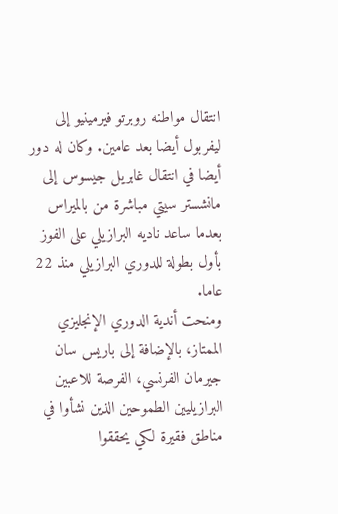انتقال مواطنه روبرتو فيرمينيو إلى ليفربول أيضا بعد عامين. وكان له دور أيضا في انتقال غابريل جيسوس إلى مانشستر سيتي مباشرة من بالميراس بعدما ساعد ناديه البرازيلي على الفوز بأول بطولة للدوري البرازيلي منذ 22 عاما.
ومنحت أندية الدوري الإنجليزي الممتاز، بالإضافة إلى باريس سان جيرمان الفرنسي، الفرصة للاعبين البرازيليين الطموحين الذين نشأوا في مناطق فقيرة لكي يحققوا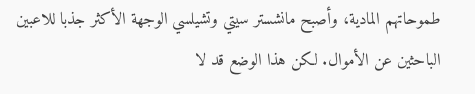طموحاتهم المادية، وأصبح مانشستر سيتي وتشيلسي الوجهة الأكثر جذبا للاعبين الباحثين عن الأموال. لكن هذا الوضع قد لا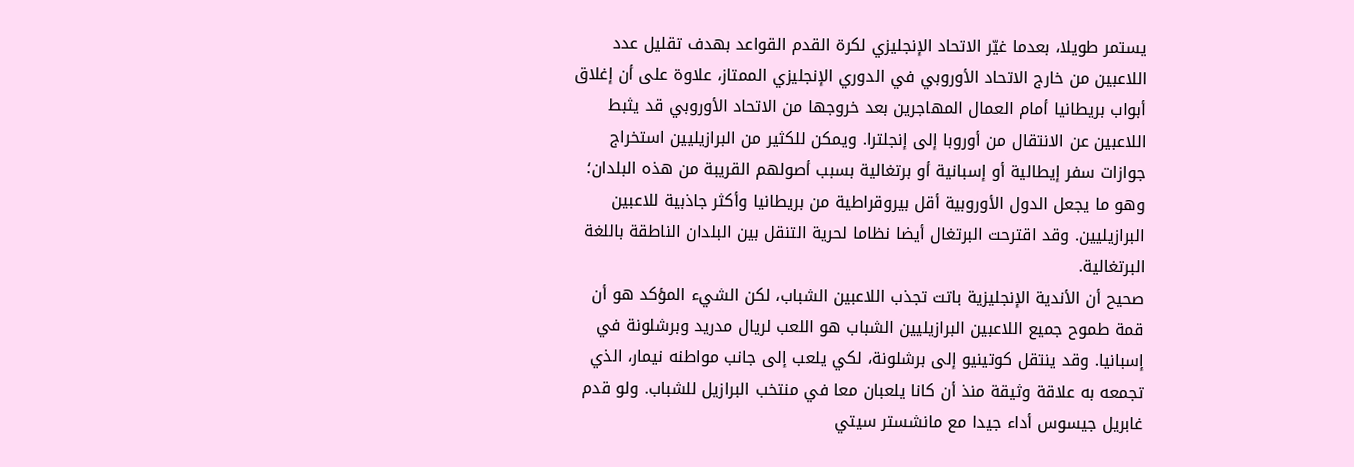يستمر طويلا، بعدما غيّر الاتحاد الإنجليزي لكرة القدم القواعد بهدف تقليل عدد اللاعبين من خارج الاتحاد الأوروبي في الدوري الإنجليزي الممتاز، علاوة على أن إغلاق أبواب بريطانيا أمام العمال المهاجرين بعد خروجها من الاتحاد الأوروبي قد يثبط اللاعبين عن الانتقال من أوروبا إلى إنجلترا. ويمكن للكثير من البرازيليين استخراج جوازات سفر إيطالية أو إسبانية أو برتغالية بسبب أصولهم القريبة من هذه البلدان؛ وهو ما يجعل الدول الأوروبية أقل بيروقراطية من بريطانيا وأكثر جاذبية للاعبين البرازيليين. وقد اقترحت البرتغال أيضا نظاما لحرية التنقل بين البلدان الناطقة باللغة البرتغالية.
صحيح أن الأندية الإنجليزية باتت تجذب اللاعبين الشباب، لكن الشيء المؤكد هو أن قمة طموح جميع اللاعبين البرازيليين الشباب هو اللعب لريال مدريد وبرشلونة في إسبانيا. وقد ينتقل كوتينيو إلى برشلونة، لكي يلعب إلى جانب مواطنه نيمار، الذي تجمعه به علاقة وثيقة منذ أن كانا يلعبان معا في منتخب البرازيل للشباب. ولو قدم غابريل جيسوس أداء جيدا مع مانشستر سيتي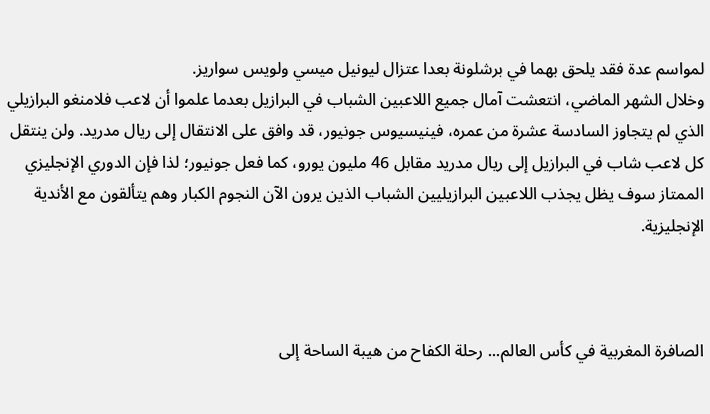لمواسم عدة فقد يلحق بهما في برشلونة بعدا عتزال ليونيل ميسي ولويس سواريز.
وخلال الشهر الماضي، انتعشت آمال جميع اللاعبين الشباب في البرازيل بعدما علموا أن لاعب فلامنغو البرازيلي الذي لم يتجاوز السادسة عشرة من عمره، فينيسيوس جونيور، قد وافق على الانتقال إلى ريال مدريد. ولن ينتقل كل لاعب شاب في البرازيل إلى ريال مدريد مقابل 46 مليون يورو، كما فعل جونيور؛ لذا فإن الدوري الإنجليزي الممتاز سوف يظل يجذب اللاعبين البرازيليين الشباب الذين يرون الآن النجوم الكبار وهم يتألقون مع الأندية الإنجليزية.



الصافرة المغربية في كأس العالم... رحلة الكفاح من هيبة الساحة إلى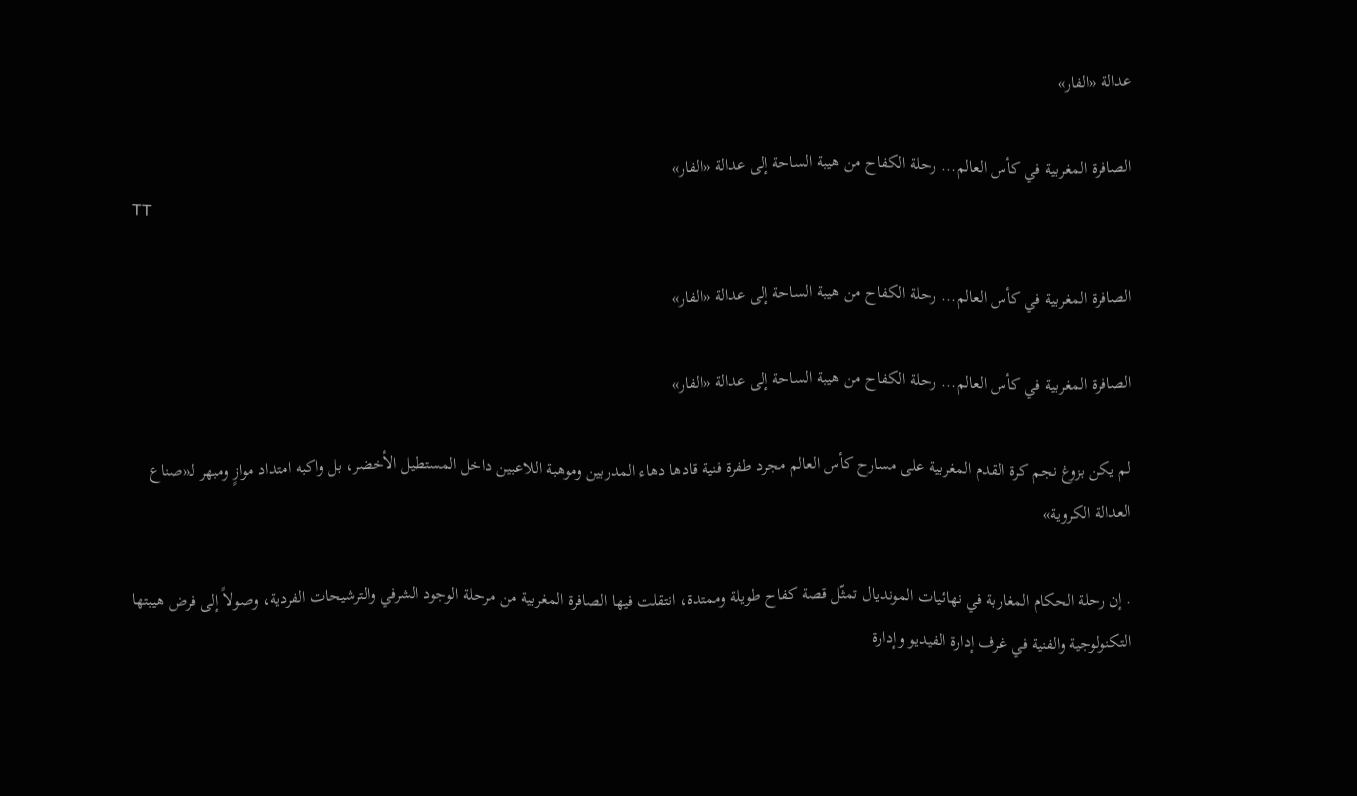عدالة «الفار»

الصافرة المغربية في كأس العالم... رحلة الكفاح من هيبة الساحة إلى عدالة «الفار»
TT

الصافرة المغربية في كأس العالم... رحلة الكفاح من هيبة الساحة إلى عدالة «الفار»

الصافرة المغربية في كأس العالم... رحلة الكفاح من هيبة الساحة إلى عدالة «الفار»

لم يكن بزوغ نجم كرة القدم المغربية على مسارح كأس العالم مجرد طفرة فنية قادها دهاء المدربين وموهبة اللاعبين داخل المستطيل الأخضر، بل واكبه امتداد موازٍ ومبهر لـ«صناع العدالة الكروية»

. إن رحلة الحكام المغاربة في نهائيات المونديال تمثّل قصة كفاح طويلة وممتدة، انتقلت فيها الصافرة المغربية من مرحلة الوجود الشرفي والترشيحات الفردية، وصولاً إلى فرض هيبتها التكنولوجية والفنية في غرف إدارة الفيديو وإدارة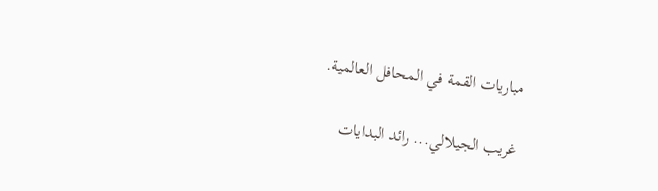مباريات القمة في المحافل العالمية.

غريب الجيلالي... رائد البدايات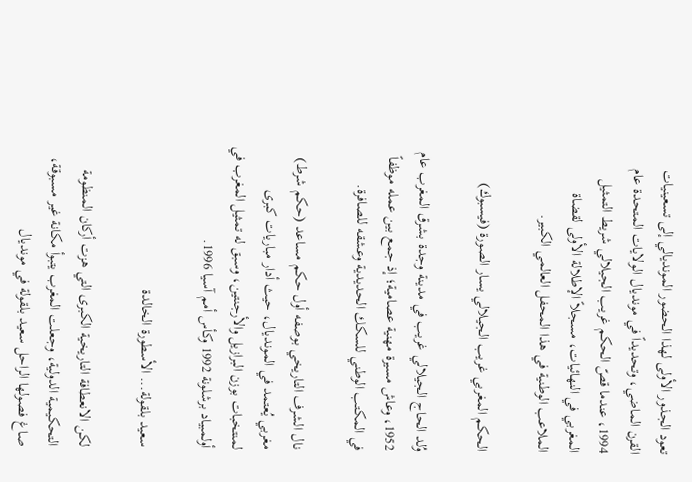تعود الجذور الأولى لهذا الحضور المونديالي إلى تسعينيات القرن الماضي، وتحديداً في مونديال الولايات المتحدة عام 1994، عندما قصّ الحكم غريب الجيلالي شريط التمثيل المغربي في النهائيات، مسجلاً الإطلالة الأولى لقضاة الملاعب الوطنية في هذا المحفل العالمي الكبير.

الحكم المغربي غريب الجيلالي يسار الصورة (فيسبوك)

وُلد الحاج الجيلالي غريب في مدينة وجدة بشرق المغرب عام 1952، وعاش مسيرة مهنية عصامية؛ إذ جمع بين عمله موظفاً في المكتب الوطني للسكك الحديدية وعشقه للصافرة.

نال الشرف التاريخي بوصفه أول حكم مساعد (حكم شرط) مغربي يُعتمد في المونديال، حيث أدار مباريات كبرى لمنتخبات بوزن البرازيل والأرجنتين، وسبق له تمثيل المغرب في أولمبياد برشلونة 1992 وكأس أمم آسيا 1996.

سعيد بلقولة... الأسطورة الخالدة

لكن الانعطافة التاريخية الكبرى التي هزت أركان المنظومة التحكيمية الدولية، وجعلت المغرب يتبوأ مكانة غير مسبوقة، صاغ فصولها الراحل سعيد بلقولة في مونديال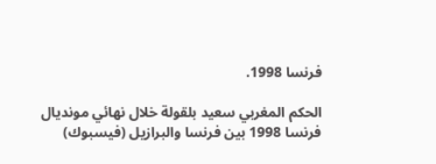فرنسا 1998.

الحكم المغربي سعيد بلقولة خلال نهائي مونديال فرنسا 1998 بين فرنسا والبرازيل (فيسبوك)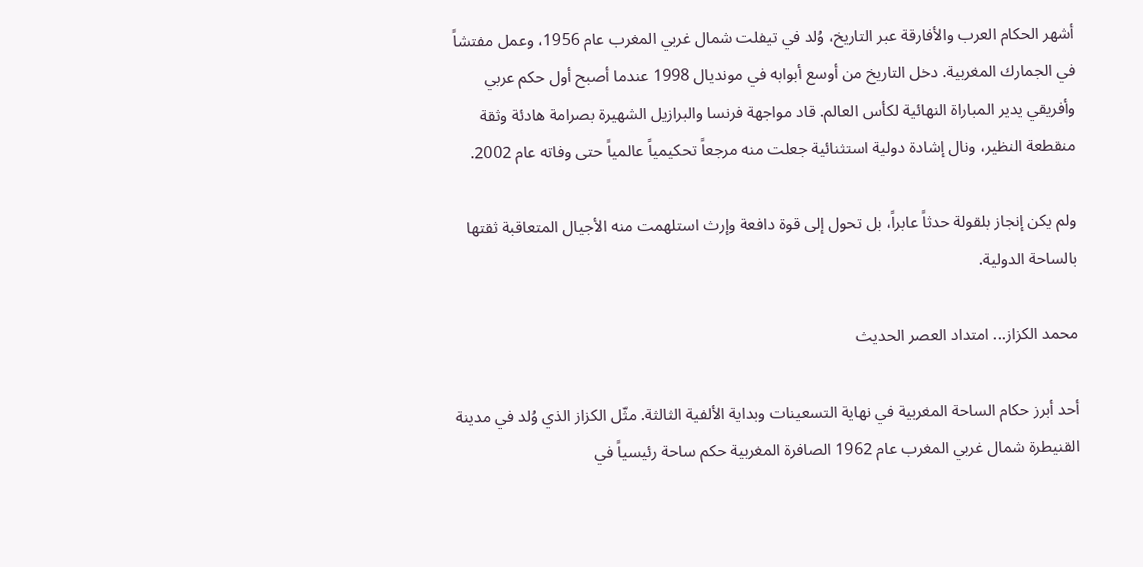أشهر الحكام العرب والأفارقة عبر التاريخ، وُلد في تيفلت شمال غربي المغرب عام 1956، وعمل مفتشاً في الجمارك المغربية. دخل التاريخ من أوسع أبوابه في مونديال 1998 عندما أصبح أول حكم عربي وأفريقي يدير المباراة النهائية لكأس العالم. قاد مواجهة فرنسا والبرازيل الشهيرة بصرامة هادئة وثقة منقطعة النظير، ونال إشادة دولية استثنائية جعلت منه مرجعاً تحكيمياً عالمياً حتى وفاته عام 2002.

ولم يكن إنجاز بلقولة حدثاً عابراً، بل تحول إلى قوة دافعة وإرث استلهمت منه الأجيال المتعاقبة ثقتها بالساحة الدولية.

محمد الكزاز... امتداد العصر الحديث

أحد أبرز حكام الساحة المغربية في نهاية التسعينات وبداية الألفية الثالثة. مثّل الكزاز الذي وُلد في مدينة القنيطرة شمال غربي المغرب عام 1962 الصافرة المغربية حكم ساحة رئيسياً في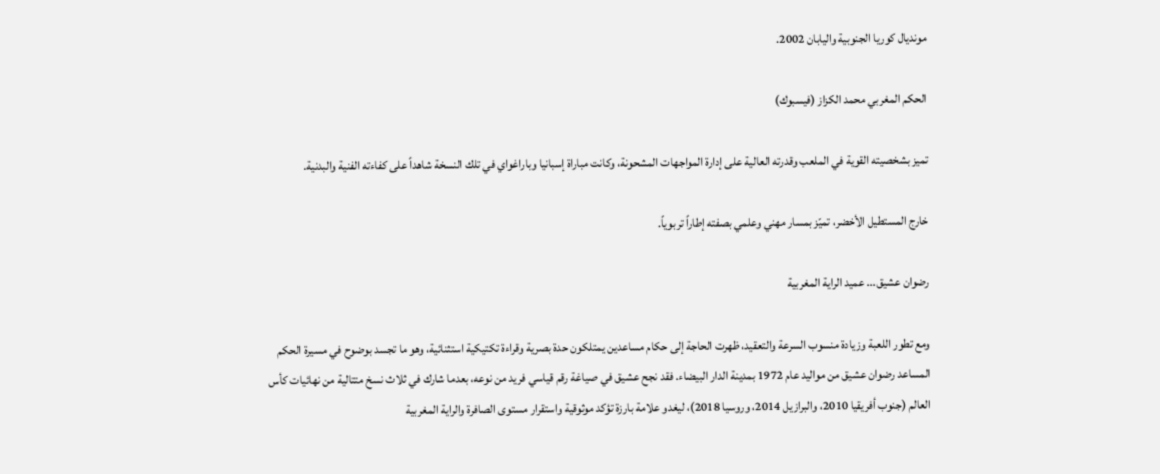مونديال كوريا الجنوبية واليابان 2002.

الحكم المغربي محمد الكزاز (فيسبوك)

تميز بشخصيته القوية في الملعب وقدرته العالية على إدارة المواجهات المشحونة، وكانت مباراة إسبانيا وباراغواي في تلك النسخة شاهداً على كفاءته الفنية والبدنية.

خارج المستطيل الأخضر، تميّز بمسار مهني وعلمي بصفته إطاراً تربوياً.

رضوان عشيق... عميد الراية المغربية

ومع تطور اللعبة وزيادة منسوب السرعة والتعقيد، ظهرت الحاجة إلى حكام مساعدين يمتلكون حدة بصرية وقراءة تكتيكية استثنائية، وهو ما تجسد بوضوح في مسيرة الحكم المساعد رضوان عشيق من مواليد عام 1972 بمدينة الدار البيضاء. فقد نجح عشيق في صياغة رقم قياسي فريد من نوعه، بعدما شارك في ثلاث نسخ متتالية من نهائيات كأس العالم (جنوب أفريقيا 2010، والبرازيل 2014، وروسيا 2018)، ليغدو علامة بارزة تؤكد موثوقية واستقرار مستوى الصافرة والراية المغربية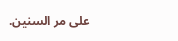على مر السنين.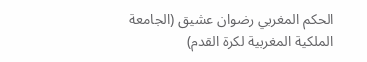الحكم المغربي رضوان عشيق (الجامعة الملكية المغربية لكرة القدم)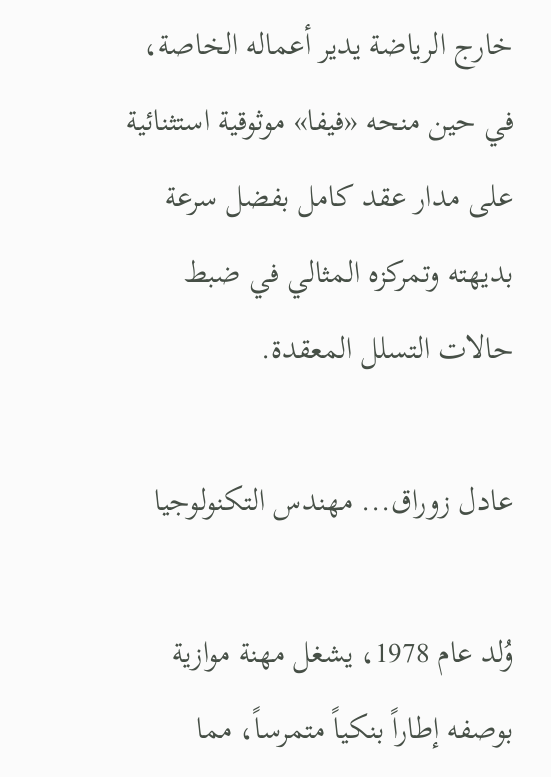خارج الرياضة يدير أعماله الخاصة، في حين منحه «فيفا» موثوقية استثنائية على مدار عقد كامل بفضل سرعة بديهته وتمركزه المثالي في ضبط حالات التسلل المعقدة.

عادل زوراق... مهندس التكنولوجيا

وُلد عام 1978، يشغل مهنة موازية بوصفه إطاراً بنكياً متمرساً، مما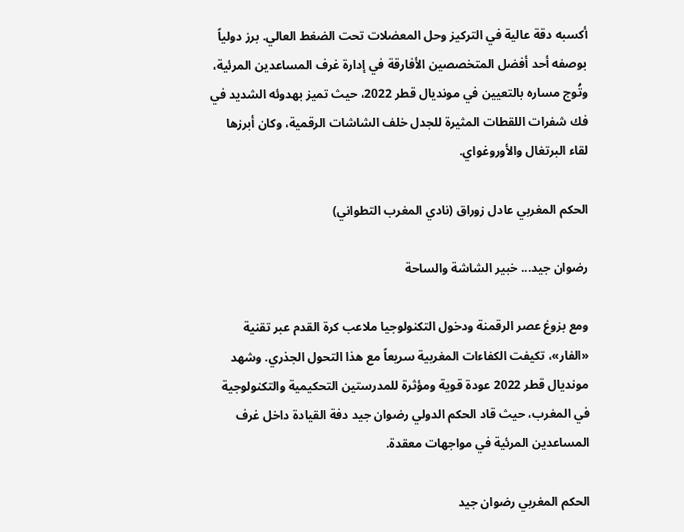أكسبه دقة عالية في التركيز وحل المعضلات تحت الضغط العالي. برز دولياً بوصفه أحد أفضل المتخصصين الأفارقة في إدارة غرف المساعدين المرئية، وتُوج مساره بالتعيين في مونديال قطر 2022، حيث تميز بهدوئه الشديد في فك شفرات اللقطات المثيرة للجدل خلف الشاشات الرقمية، وكان أبرزها لقاء البرتغال والأوروغواي.

الحكم المغربي عادل زوراق (نادي المغرب التطواني)

رضوان جيد... خبير الشاشة والساحة

ومع بزوغ عصر الرقمنة ودخول التكنولوجيا ملاعب كرة القدم عبر تقنية «الفار»، تكيفت الكفاءات المغربية سريعاً مع هذا التحول الجذري. وشهد مونديال قطر 2022 عودة قوية ومؤثرة للمدرستين التحكيمية والتكنولوجية في المغرب، حيث قاد الحكم الدولي رضوان جيد دفة القيادة داخل غرف المساعدين المرئية في مواجهات معقدة.

الحكم المغربي رضوان جيد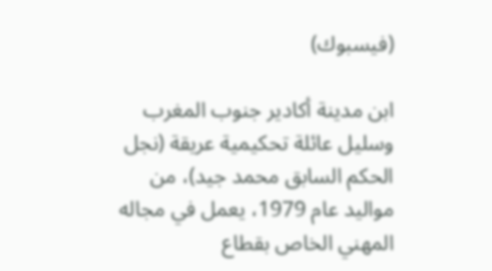(فيسبوك)

ابن مدينة أكادير جنوب المغرب وسليل عائلة تحكيمية عريقة (نجل الحكم السابق محمد جيد)، من مواليد عام 1979، يعمل في مجاله المهني الخاص بقطاع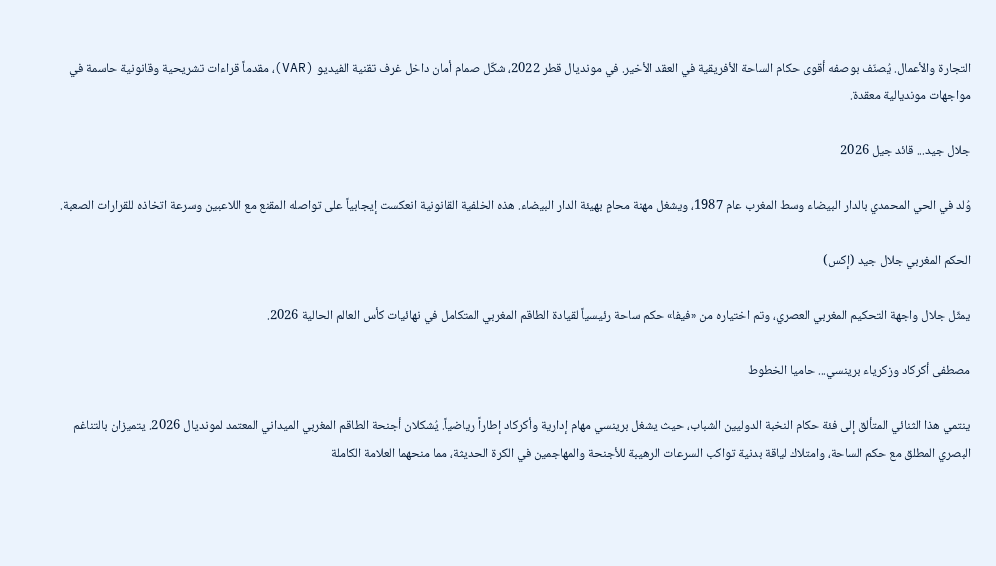التجارة والأعمال. يُصنّف بوصفه أقوى حكام الساحة الأفريقية في العقد الأخير. في مونديال قطر 2022، شكّل صمام أمان داخل غرف تقنية الفيديو (VAR)، مقدماً قراءات تشريحية وقانونية حاسمة في مواجهات مونديالية معقدة.

جلال جيد... قائد جيل 2026

وُلد في الحي المحمدي بالدار البيضاء وسط المغرب عام 1987، ويشغل مهنة محامٍ بهيئة الدار البيضاء. هذه الخلفية القانونية انعكست إيجابياً على تواصله المقنع مع اللاعبين وسرعة اتخاذه للقرارات الصعبة.

الحكم المغربي جلال جيد (إكس)

يمثّل جلال واجهة التحكيم المغربي العصري، وتم اختياره من «فيفا» حكم ساحة رئيسياً لقيادة الطاقم المغربي المتكامل في نهائيات كأس العالم الحالية 2026.

مصطفى أكركاد وزكرياء برينسي... حاميا الخطوط

ينتمي هذا الثنائي المتألق إلى فئة حكام النخبة الدوليين الشباب، حيث يشغل برينسي مهام إدارية وأكركاد إطاراً رياضياً. يُشكلان أجنحة الطاقم المغربي الميداني المعتمد لمونديال 2026. يتميزان بالتناغم البصري المطلق مع حكم الساحة، وامتلاك لياقة بدنية تواكب السرعات الرهيبة للأجنحة والمهاجمين في الكرة الحديثة، مما منحهما العلامة الكاملة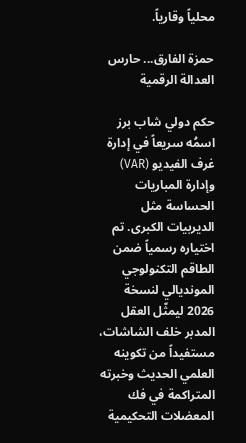محلياً وقارياً.

حمزة الفارق... حارس العدالة الرقمية

حكم دولي شاب برز اسمُه سريعاً في إدارة غرف الفيديو (VAR) وإدارة المباريات الحساسة مثل الديربيات الكبرى. تم اختياره رسمياً ضمن الطاقم التكنولوجي المونديالي لنسخة 2026 ليمثّل العقل المدبر خلف الشاشات، مستفيداً من تكوينه العلمي الحديث وخبرته المتراكمة في فك المعضلات التحكيمية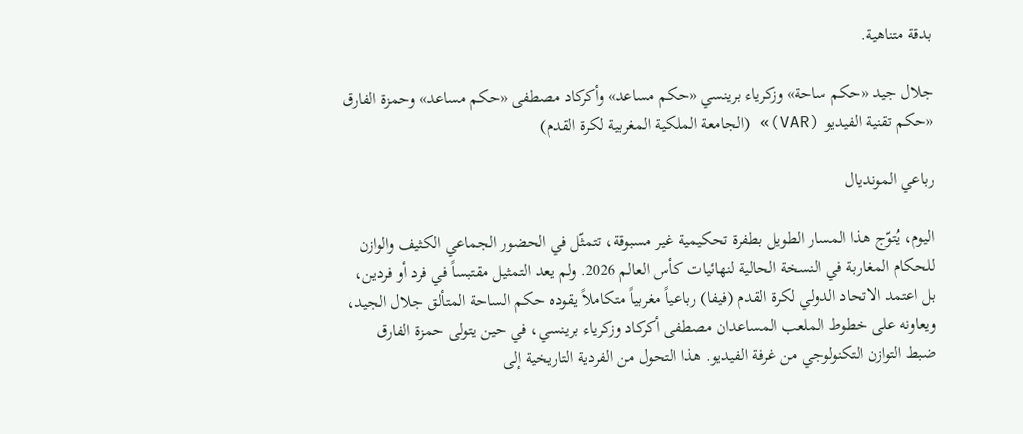بدقة متناهية.

جلال جيد «حكم ساحة» وزكرياء برينسي «حكم مساعد» وأكركاد مصطفى «حكم مساعد» وحمزة الفارق «حكم تقنية الفيديو (VAR)» (الجامعة الملكية المغربية لكرة القدم)

رباعي المونديال

اليوم، يُتوّج هذا المسار الطويل بطفرة تحكيمية غير مسبوقة، تتمثّل في الحضور الجماعي الكثيف والوازن للحكام المغاربة في النسخة الحالية لنهائيات كأس العالم 2026. ولم يعد التمثيل مقتبساً في فرد أو فردين، بل اعتمد الاتحاد الدولي لكرة القدم (فيفا) رباعياً مغربياً متكاملاً يقوده حكم الساحة المتألق جلال الجيد، ويعاونه على خطوط الملعب المساعدان مصطفى أكركاد وزكرياء برينسي، في حين يتولى حمزة الفارق ضبط التوازن التكنولوجي من غرفة الفيديو. هذا التحول من الفردية التاريخية إلى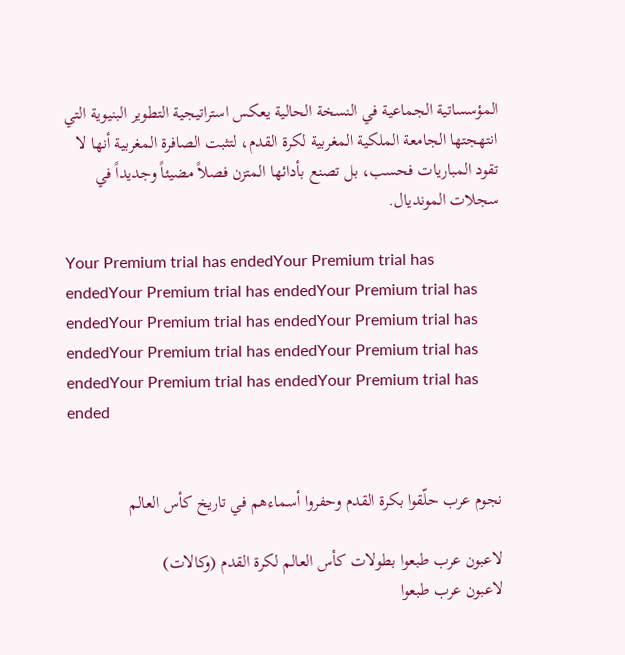المؤسساتية الجماعية في النسخة الحالية يعكس استراتيجية التطوير البنيوية التي انتهجتها الجامعة الملكية المغربية لكرة القدم، لتثبت الصافرة المغربية أنها لا تقود المباريات فحسب، بل تصنع بأدائها المتزن فصلاً مضيئاً وجديداً في سجلات المونديال.

Your Premium trial has endedYour Premium trial has endedYour Premium trial has endedYour Premium trial has endedYour Premium trial has endedYour Premium trial has endedYour Premium trial has endedYour Premium trial has endedYour Premium trial has endedYour Premium trial has ended


نجوم عرب حلّقوا بكرة القدم وحفروا أسماءهم في تاريخ كأس العالم

لاعبون عرب طبعوا بطولات كأس العالم لكرة القدم (وكالات)
لاعبون عرب طبعوا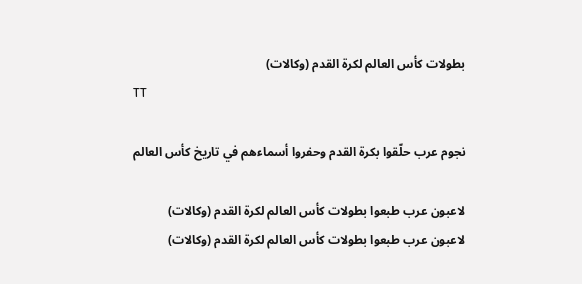بطولات كأس العالم لكرة القدم (وكالات)
TT

نجوم عرب حلّقوا بكرة القدم وحفروا أسماءهم في تاريخ كأس العالم

لاعبون عرب طبعوا بطولات كأس العالم لكرة القدم (وكالات)
لاعبون عرب طبعوا بطولات كأس العالم لكرة القدم (وكالات)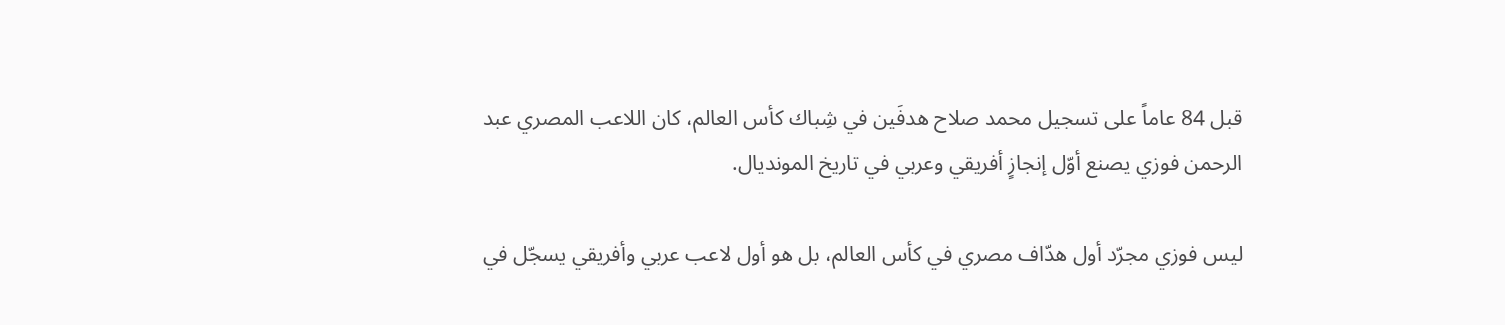قبل 84 عاماً على تسجيل محمد صلاح هدفَين في شِباك كأس العالم، كان اللاعب المصري عبد الرحمن فوزي يصنع أوّل إنجازٍ أفريقي وعربي في تاريخ المونديال.

ليس فوزي مجرّد أول هدّاف مصري في كأس العالم، بل هو أول لاعب عربي وأفريقي يسجّل في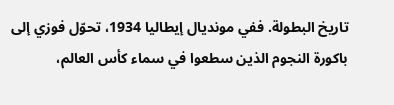تاريخ البطولة. ففي مونديال إيطاليا 1934، تحوّل فوزي إلى باكورة النجوم الذين سطعوا في سماء كأس العالم،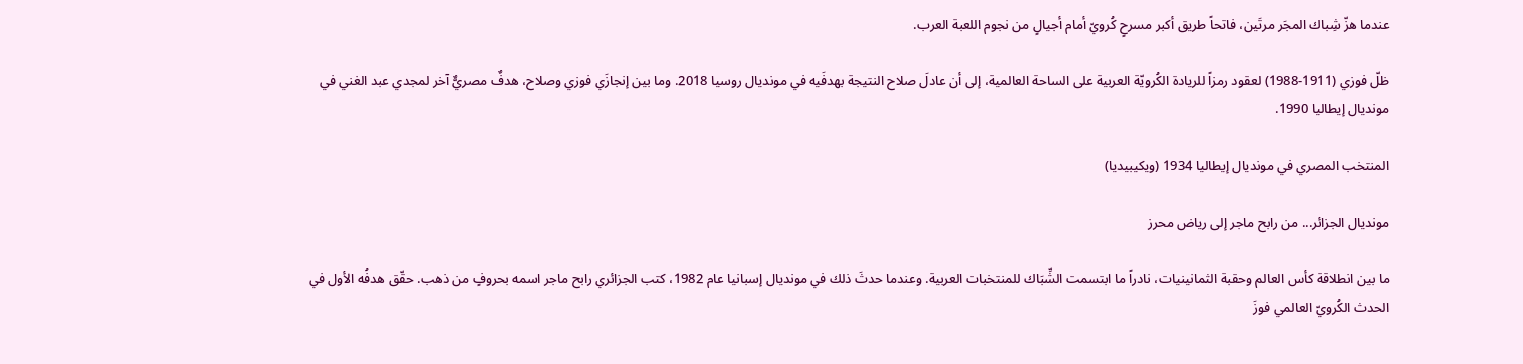عندما هزّ شِباك المجَر مرتَين، فاتحاً طريق أكبر مسرحٍ كُرويّ أمام أجيالٍ من نجوم اللعبة العرب.

ظلّ فوزي (1911-1988) لعقود رمزاً للريادة الكُرويّة العربية على الساحة العالمية، إلى أن عادلَ صلاح النتيجة بهدفَيه في مونديال روسيا 2018. وما بين إنجازَي فوزي وصلاح، هدفٌ مصريٌّ آخر لمجدي عبد الغني في مونديال إيطاليا 1990.

المنتخب المصري في مونديال إيطاليا 1934 (ويكيبيديا)

مونديال الجزائر... من رابح ماجر إلى رياض محرز

ما بين انطلاقة كأس العالم وحقبة الثمانينيات، نادراً ما ابتسمت الشِّبَاك للمنتخبات العربية. وعندما حدثَ ذلك في مونديال إسبانيا عام 1982، كتب الجزائري رابح ماجر اسمه بحروفٍ من ذهب. حقّق هدفُه الأول في الحدث الكُرويّ العالمي فوزَ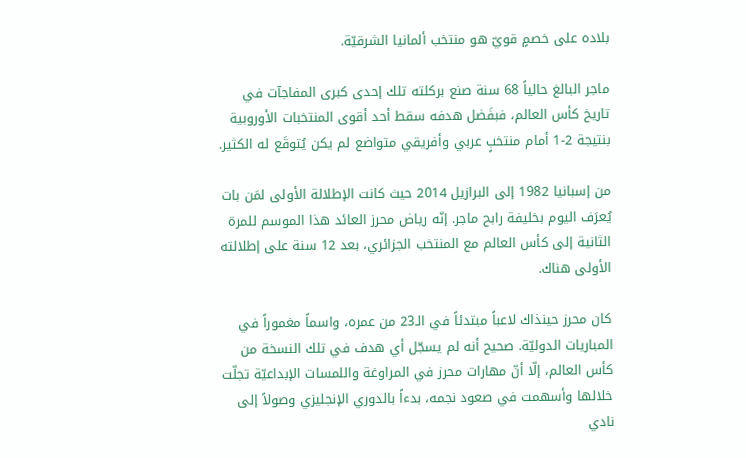بلاده على خصمٍ قويّ هو منتخب ألمانيا الشرقيّة.

ماجر البالغ حالياً 68 سنة صنع بركلته تلك إحدى كبرى المفاجآت في تاريخ كأس العالم، فبفَضل هدفه سقط أحد أقوى المنتخبات الأوروبية بنتيجة 2-1 أمام منتخبٍ عربي وأفريقي متواضع لم يكن يُتوقَع له الكثير.

من إسبانيا 1982 إلى البرازيل 2014 حيث كانت الإطلالة الأولى لمَن بات يُعرَف اليوم بخليفة رابح ماجر. إنّه رياض محرز العائد هذا الموسم للمرة الثانية إلى كأس العالم مع المنتخب الجزائري، بعد 12 سنة على إطلالته الأولى هناك.

كان محرز حينذاك لاعباً مبتدئاً في الـ23 من عمره، واسماً مغموراً في المباريات الدوليّة. صحيح أنه لم يسجّل أي هدف في تلك النسخة من كأس العالم، إلّا أنّ مهارات محرز في المراوغة واللمسات الإبداعيّة تجلّت خلالها وأسهمت في صعود نجمه، بدءاً بالدوري الإنجليزي وصولاً إلى نادي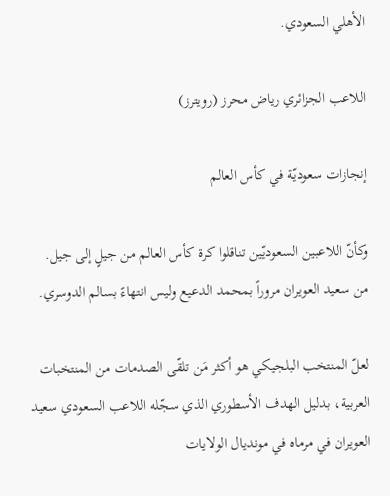الأهلي السعودي.

اللاعب الجزائري رياض محرز (رويترز)

إنجازات سعوديّة في كأس العالم

وكأنّ اللاعبين السعوديّين تناقلوا كرة كأس العالم من جيلٍ إلى جيل. من سعيد العويران مروراً بمحمد الدعيع وليس انتهاءً بسالم الدوسري.

لعلّ المنتخب البلجيكي هو أكثر مَن تلقّى الصدمات من المنتخبات العربية، بدليل الهدف الأسطوري الذي سجّله اللاعب السعودي سعيد العويران في مرماه في مونديال الولايات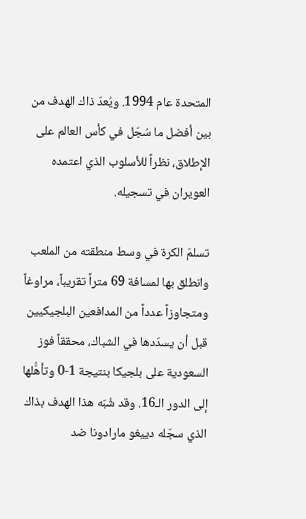المتحدة عام 1994. ويُعدّ ذاك الهدف من بين أفضل ما سُجّل في كأس العالم على الإطلاق، نظراً للأسلوب الذي اعتمده العويران في تسجيله.

تسلمَ الكرة في وسط منطقته من الملعب وانطلق بها لمسافة 69 متراً تقريباً، مراوغاً ومتجاوزاً عدداً من المدافعين البلجيكيين قبل أن يسدّدها في الشباك، محققاً فوز السعودية على بلجيكا بنتيجة 1-0 وتأهُّلها إلى الدور الـ16. وقد شُبّه هذا الهدف بذاك الذي سجّله دييغو مارادونا ضد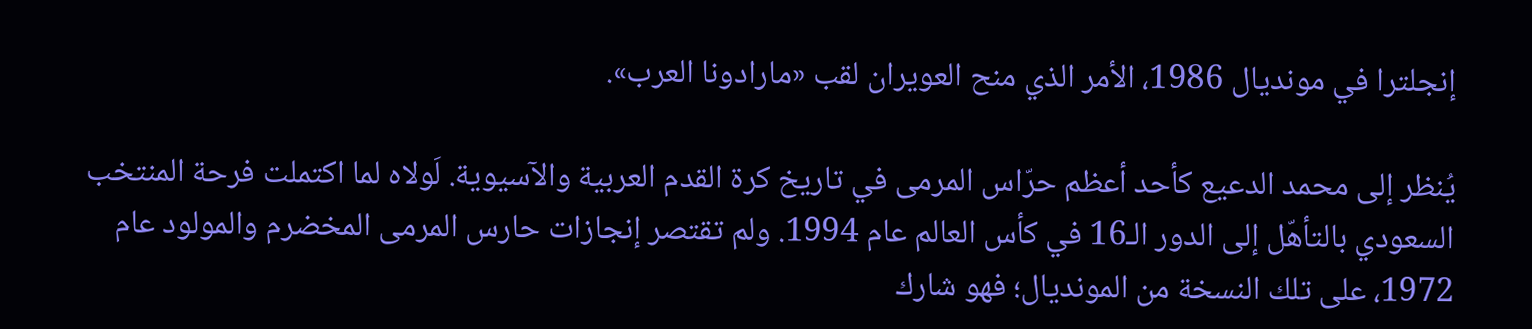إنجلترا في مونديال 1986، الأمر الذي منح العويران لقب «مارادونا العرب».

يُنظر إلى محمد الدعيع كأحد أعظم حرّاس المرمى في تاريخ كرة القدم العربية والآسيوية. لَولاه لما اكتملت فرحة المنتخب السعودي بالتأهّل إلى الدور الـ16 في كأس العالم عام 1994. ولم تقتصر إنجازات حارس المرمى المخضرم والمولود عام 1972، على تلك النسخة من المونديال؛ فهو شارك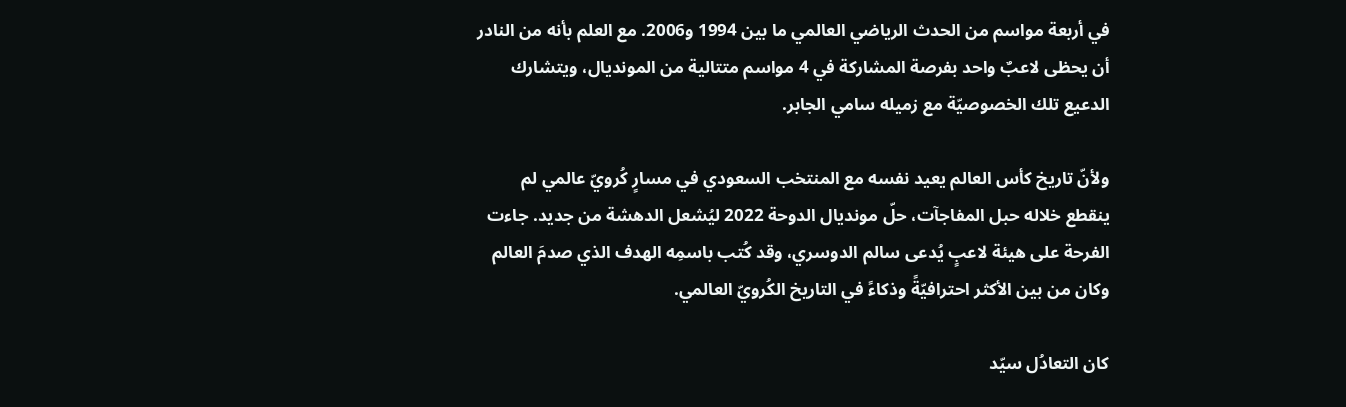في أربعة مواسم من الحدث الرياضي العالمي ما بين 1994 و2006. مع العلم بأنه من النادر أن يحظى لاعبٌ واحد بفرصة المشاركة في 4 مواسم متتالية من المونديال، ويتشارك الدعيع تلك الخصوصيّة مع زميله سامي الجابر.

ولأنّ تاريخ كأس العالم يعيد نفسه مع المنتخب السعودي في مسارٍ كُرويّ عالمي لم ينقطع خلاله حبل المفاجآت، حلّ مونديال الدوحة 2022 ليُشعل الدهشة من جديد. جاءت الفرحة على هيئة لاعبٍ يُدعى سالم الدوسري، وقد كُتب باسمِه الهدف الذي صدمَ العالم وكان من بين الأكثر احترافيّةً وذكاءً في التاريخ الكُرويّ العالمي.

كان التعادُل سيّد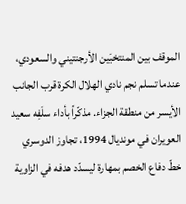الموقف بين المنتخبَين الأرجنتيني والسعودي، عندما تسلم نجم نادي الهلال الكرة قرب الجانب الأيسر من منطقة الجزاء. مذكّراً بأداء سلَفِه سعيد العويران في مونديال 1994، تجاوز الدوسري خطّ دفاع الخصم بمهارة ليسدّد هدفه في الزاوية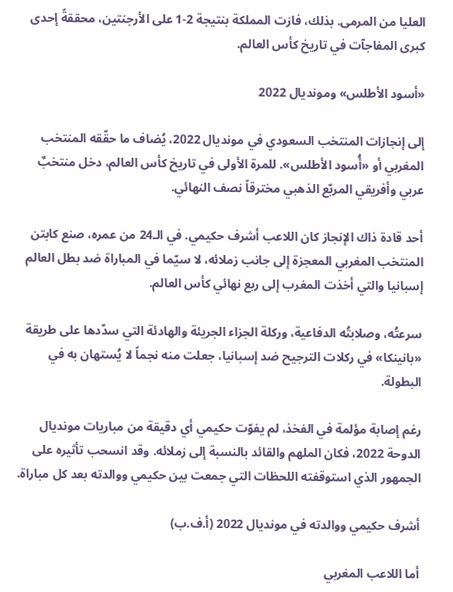العليا من المرمى. بذلك، فازت المملكة بنتيجة 2-1 على الأرجنتين، محققةً إحدى كبرى المفاجآت في تاريخ كأس العالم.

«أسود الأطلس» ومونديال 2022

إلى إنجازات المنتخب السعودي في مونديال 2022، يُضاف ما حقّقه المنتخب المغربي أو «أُسود الأطلس». للمرة الأولى في تاريخ كأس العالم، دخل منتخبٌ عربي وأفريقي المربّع الذهبي مخترقاً نصف النهائي.

أحد قادة ذاك الإنجاز كان اللاعب أشرف حكيمي. في الـ24 من عمره، صنع كابتن المنتخب المغربي المعجزة إلى جانب زملائه، لا سيّما في المباراة ضد بطل العالم إسبانيا والتي أخذت المغرب إلى ربع نهائي كأس العالم.

سرعتُه، وصلابتُه الدفاعية، وركلة الجزاء الجريئة والهادئة التي سدّدها على طريقة «بانينكا» في ركلات الترجيح ضد إسبانيا، جعلت منه نجماً لا يُستهان به في البطولة.

رغم إصابة مؤلمة في الفخذ، لم يفوّت حكيمي أي دقيقة من مباريات مونديال الدوحة 2022، فكان الملهم والقائد بالنسبة إلى زملائه. وقد انسحب تأثيره على الجمهور الذي استوقفته اللحظات التي جمعت بين حكيمي ووالدته بعد كل مباراة.

أشرف حكيمي ووالدته في مونديال 2022 (أ.ف.ب)

أما اللاعب المغربي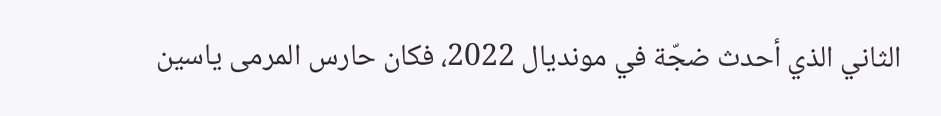الثاني الذي أحدث ضجّة في مونديال 2022، فكان حارس المرمى ياسين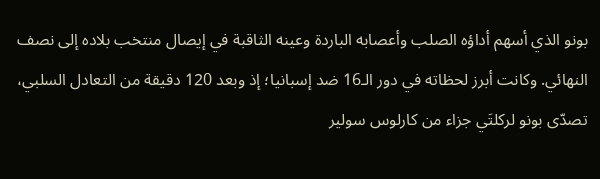بونو الذي أسهم أداؤه الصلب وأعصابه الباردة وعينه الثاقبة في إيصال منتخب بلاده إلى نصف النهائي. وكانت أبرز لحظاته في دور الـ16 ضد إسبانيا؛ إذ وبعد 120 دقيقة من التعادل السلبي، تصدّى بونو لركلتَي جزاء من كارلوس سولير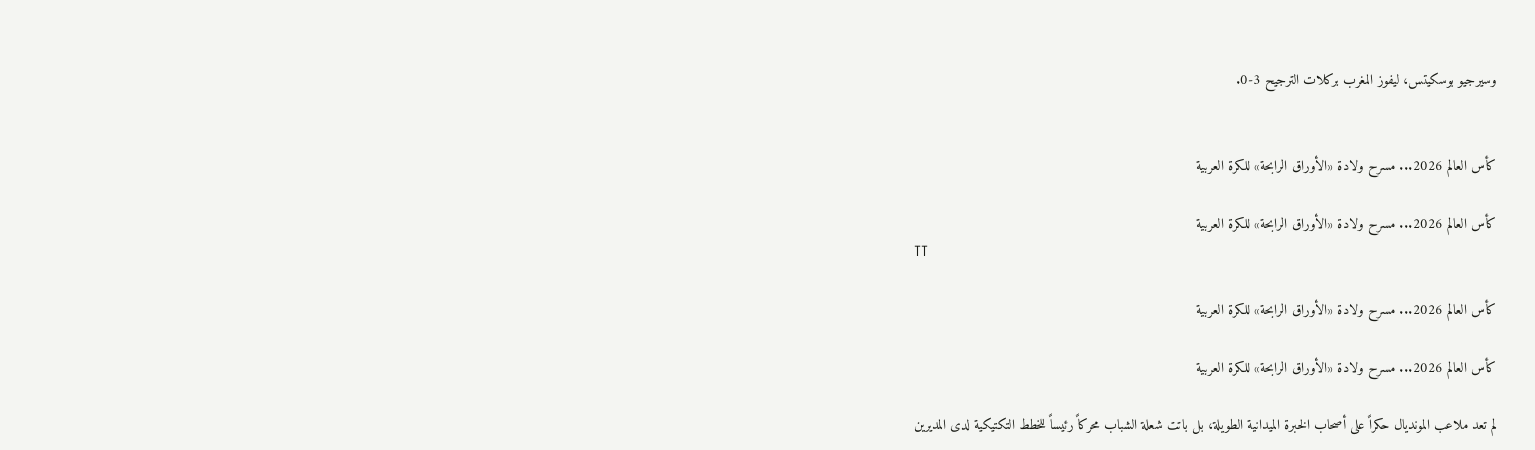وسيرجيو بوسكيتس، ليفوز المغرب بركلات الترجيح 3-0.


كأس العالم 2026... مسرح ولادة «الأوراق الرابحة» للكرة العربية

كأس العالم 2026... مسرح ولادة «الأوراق الرابحة» للكرة العربية
TT

كأس العالم 2026... مسرح ولادة «الأوراق الرابحة» للكرة العربية

كأس العالم 2026... مسرح ولادة «الأوراق الرابحة» للكرة العربية

لم تعد ملاعب المونديال حكراً على أصحاب الخبرة الميدانية الطويلة، بل باتت شعلة الشباب محركاً رئيساً للخطط التكتيكية لدى المديرين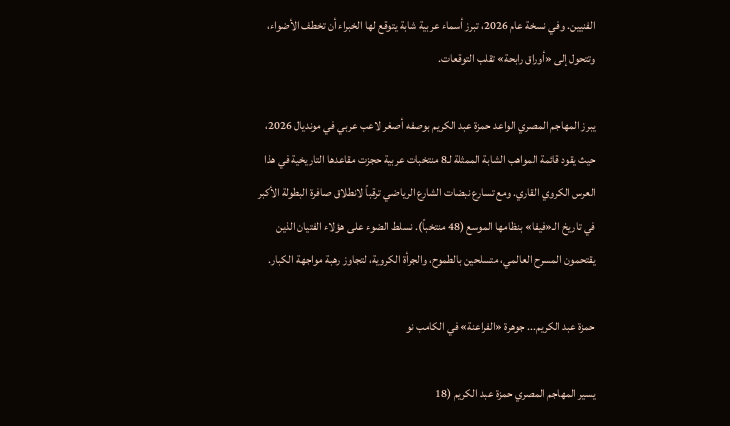الفنيين. وفي نسخة عام 2026، تبرز أسماء عربية شابة يتوقع لها الخبراء أن تخطف الأضواء، وتتحول إلى «أوراق رابحة» تقلب التوقعات.

يبرز المهاجم المصري الواعد حمزة عبد الكريم بوصفه أصغر لاعب عربي في مونديال 2026، حيث يقود قائمة المواهب الشابة الممثلة لـ8 منتخبات عربية حجزت مقاعدها التاريخية في هذا العرس الكروي القاري. ومع تسارع نبضات الشارع الرياضي ترقباً لانطلاق صافرة البطولة الأكبر في تاريخ الـ«فيفا» بنظامها الموسع (48 منتخباً). نسلط الضوء على هؤلاء الفتيان الذين يقتحمون المسرح العالمي، متسلحين بالطموح، والجرأة الكروية، لتجاوز رهبة مواجهة الكبار.

حمزة عبد الكريم... جوهرة «الفراعنة» في الكامب نو

يسير المهاجم المصري حمزة عبد الكريم (18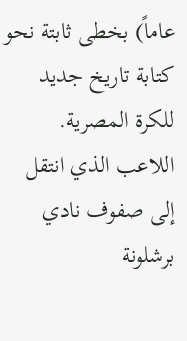عاماً) بخطى ثابتة نحو كتابة تاريخ جديد للكرة المصرية. اللاعب الذي انتقل إلى صفوف نادي برشلونة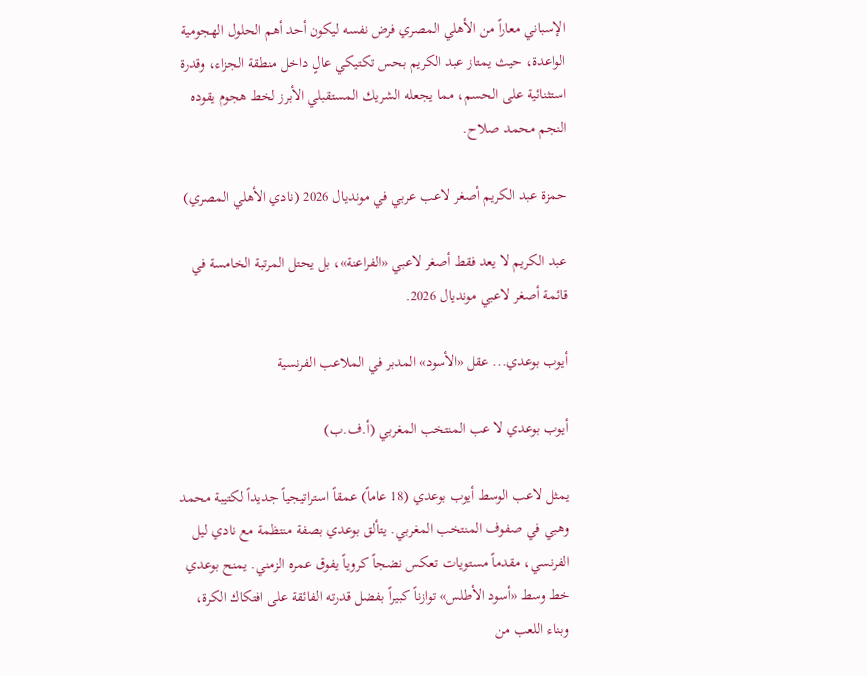الإسباني معاراً من الأهلي المصري فرض نفسه ليكون أحد أهم الحلول الهجومية الواعدة، حيث يمتاز عبد الكريم بحس تكتيكي عالٍ داخل منطقة الجزاء، وقدرة استثنائية على الحسم، مما يجعله الشريك المستقبلي الأبرز لخط هجوم يقوده النجم محمد صلاح.

حمزة عبد الكريم أصغر لاعب عربي في مونديال 2026 (نادي الأهلي المصري)

عبد الكريم لا يعد فقط أصغر لاعبي «الفراعنة»، بل يحتل المرتبة الخامسة في قائمة أصغر لاعبي مونديال 2026.

أيوب بوعدي... عقل «الأسود» المدبر في الملاعب الفرنسية

أيوب بوعدي لا عب المنتخب المغربي (أ.ف.ب)

يمثل لاعب الوسط أيوب بوعدي (18 عاماً) عمقاً استراتيجياً جديداً لكتيبة محمد وهبي في صفوف المنتخب المغربي. يتألق بوعدي بصفة منتظمة مع نادي ليل الفرنسي، مقدماً مستويات تعكس نضجاً كروياً يفوق عمره الزمني. يمنح بوعدي خط وسط «أسود الأطلس» توازناً كبيراً بفضل قدرته الفائقة على افتكاك الكرة، وبناء اللعب من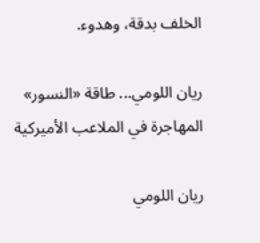الخلف بدقة، وهدوء.

ريان اللومي... طاقة «النسور» المهاجرة في الملاعب الأميركية

ريان اللومي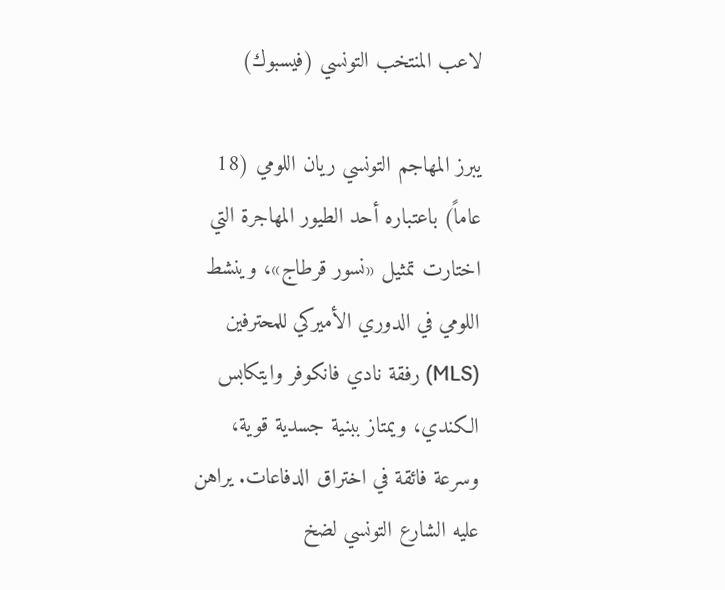لاعب المنتخب التونسي (فيسبوك)

يبرز المهاجم التونسي ريان اللومي (18 عاماً) باعتباره أحد الطيور المهاجرة التي اختارت تمثيل «نسور قرطاج»، وينشط اللومي في الدوري الأميركي للمحترفين (MLS) رفقة نادي فانكوفر وايتكابس الكندي، ويمتاز ببنية جسدية قوية، وسرعة فائقة في اختراق الدفاعات. يراهن عليه الشارع التونسي لضخ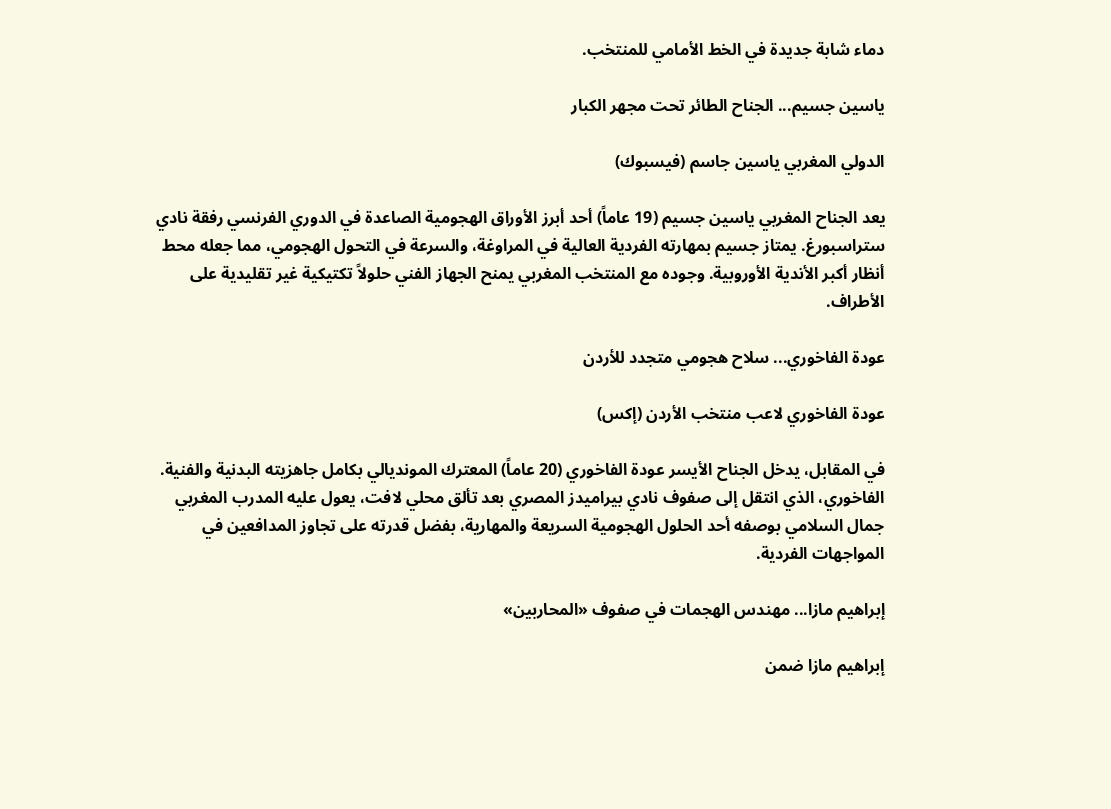دماء شابة جديدة في الخط الأمامي للمنتخب.

ياسين جسيم... الجناح الطائر تحت مجهر الكبار

الدولي المغربي ياسين جاسم (فيسبوك)

يعد الجناح المغربي ياسين جسيم (19 عاماً) أحد أبرز الأوراق الهجومية الصاعدة في الدوري الفرنسي رفقة نادي ستراسبورغ. يمتاز جسيم بمهارته الفردية العالية في المراوغة، والسرعة في التحول الهجومي، مما جعله محط أنظار أكبر الأندية الأوروبية. وجوده مع المنتخب المغربي يمنح الجهاز الفني حلولاً تكتيكية غير تقليدية على الأطراف.

عودة الفاخوري... سلاح هجومي متجدد للأردن

عودة الفاخوري لاعب منتخب الأردن (إكس)

في المقابل، يدخل الجناح الأيسر عودة الفاخوري (20 عاماً) المعترك المونديالي بكامل جاهزيته البدنية والفنية. الفاخوري، الذي انتقل إلى صفوف نادي بيراميدز المصري بعد تألق محلي لافت، يعول عليه المدرب المغربي جمال السلامي بوصفه أحد الحلول الهجومية السريعة والمهارية، بفضل قدرته على تجاوز المدافعين في المواجهات الفردية.

إبراهيم مازا... مهندس الهجمات في صفوف «المحاربين»

إبراهيم مازا ضمن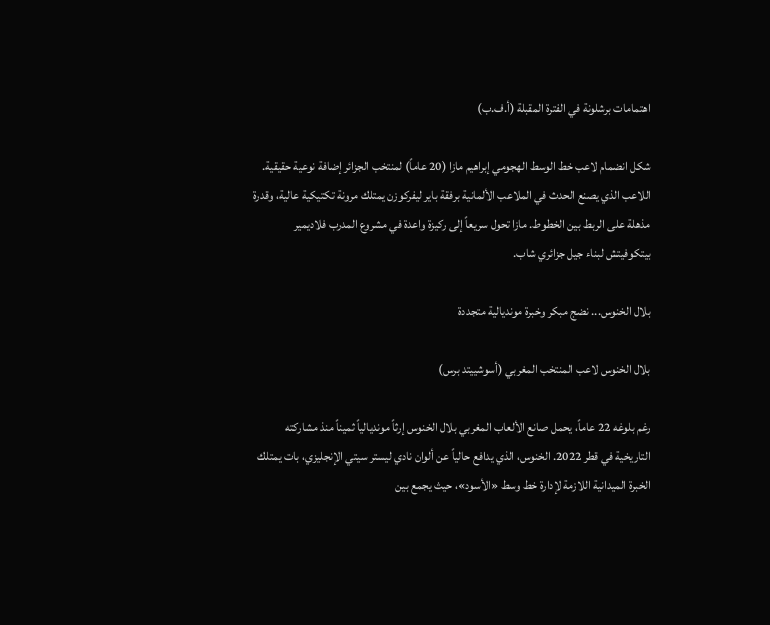اهتمامات برشلونة في الفترة المقبلة (أ.ف.ب)

شكل انضمام لاعب خط الوسط الهجومي إبراهيم مازا (20 عاماً) لمنتخب الجزائر إضافة نوعية حقيقية. اللاعب الذي يصنع الحدث في الملاعب الألمانية برفقة باير ليفركوزن يمتلك مرونة تكتيكية عالية، وقدرة مذهلة على الربط بين الخطوط. مازا تحول سريعاً إلى ركيزة واعدة في مشروع المدرب فلاديمير بيتكوفيتش لبناء جيل جزائري شاب.

بلال الخنوس... نضج مبكر وخبرة مونديالية متجددة

بلال الخنوس لاعب المنتخب المغربي (أسوشييتد برس)

رغم بلوغه 22 عاماً، يحمل صانع الألعاب المغربي بلال الخنوس إرثاً مونديالياً ثميناً منذ مشاركته التاريخية في قطر 2022. الخنوس، الذي يدافع حالياً عن ألوان نادي ليستر سيتي الإنجليزي، بات يمتلك الخبرة الميدانية اللازمة لإدارة خط وسط «الأسود»، حيث يجمع بين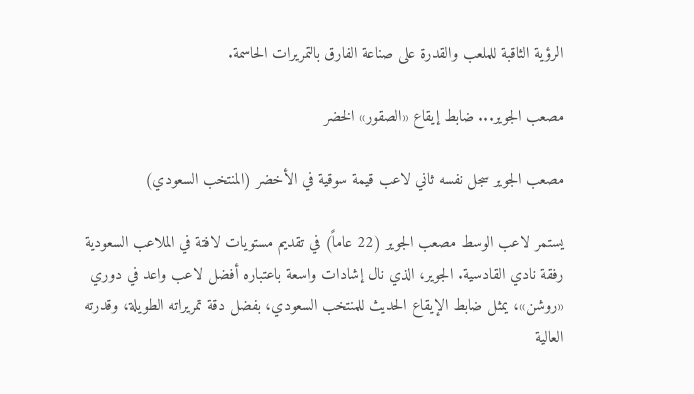الرؤية الثاقبة للملعب والقدرة على صناعة الفارق بالتمريرات الحاسمة.

مصعب الجوير... ضابط إيقاع «الصقور» الخضر

مصعب الجوير سجل نفسه ثاني لاعب قيمة سوقية في الأخضر (المنتخب السعودي)

يستمر لاعب الوسط مصعب الجوير (22 عاماً) في تقديم مستويات لافتة في الملاعب السعودية رفقة نادي القادسية. الجوير، الذي نال إشادات واسعة باعتباره أفضل لاعب واعد في دوري «روشن»، يمثل ضابط الإيقاع الحديث للمنتخب السعودي، بفضل دقة تمريراته الطويلة، وقدرته العالية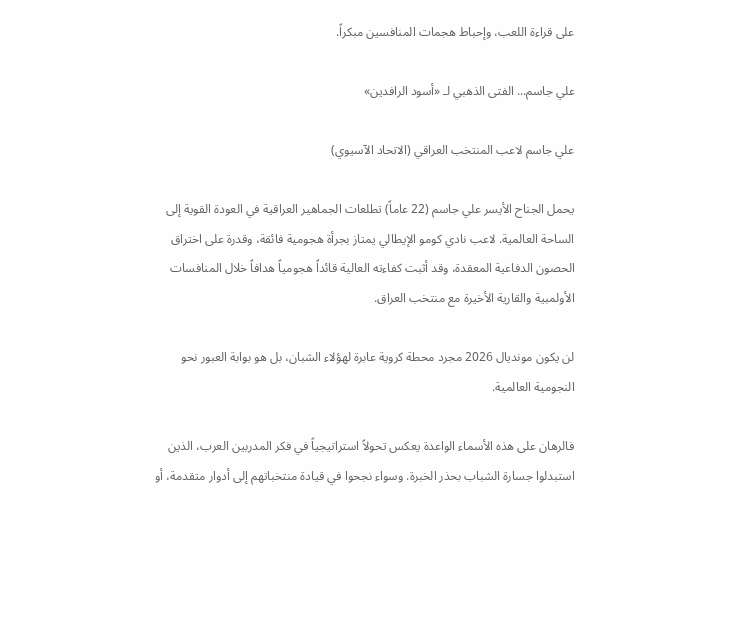على قراءة اللعب، وإحباط هجمات المنافسين مبكراً.

علي جاسم... الفتى الذهبي لـ «أسود الرافدين»

علي جاسم لاعب المنتخب العراقي (الاتحاد الآسيوي)

يحمل الجناح الأيسر علي جاسم (22 عاماً) تطلعات الجماهير العراقية في العودة القوية إلى الساحة العالمية. لاعب نادي كومو الإيطالي يمتاز بجرأة هجومية فائقة، وقدرة على اختراق الحصون الدفاعية المعقدة، وقد أثبت كفاءته العالية قائداً هجومياً هدافاً خلال المنافسات الأولمبية والقارية الأخيرة مع منتخب العراق.

لن يكون مونديال 2026 مجرد محطة كروية عابرة لهؤلاء الشبان، بل هو بوابة العبور نحو النجومية العالمية.

فالرهان على هذه الأسماء الواعدة يعكس تحولاً استراتيجياً في فكر المدربين العرب، الذين استبدلوا جسارة الشباب بحذر الخبرة. وسواء نجحوا في قيادة منتخباتهم إلى أدوار متقدمة، أو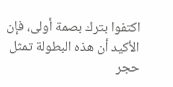اكتفوا بترك بصمة أولى، فإن الأكيد أن هذه البطولة تمثل حجر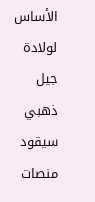الأساس لولادة جيل ذهبي سيقود منصات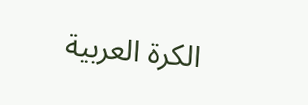الكرة العربية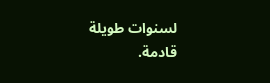لسنوات طويلة قادمة.